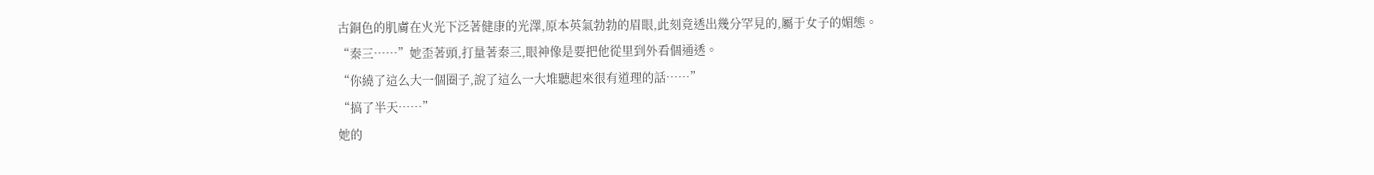古銅色的肌膚在火光下泛著健康的光澤,原本英氣勃勃的眉眼,此刻竟透出幾分罕見的,屬于女子的媚態。
“秦三……”她歪著頭,打量著秦三,眼神像是要把他從里到外看個通透。
“你繞了這么大一個圈子,說了這么一大堆聽起來很有道理的話……”
“搞了半天……”
她的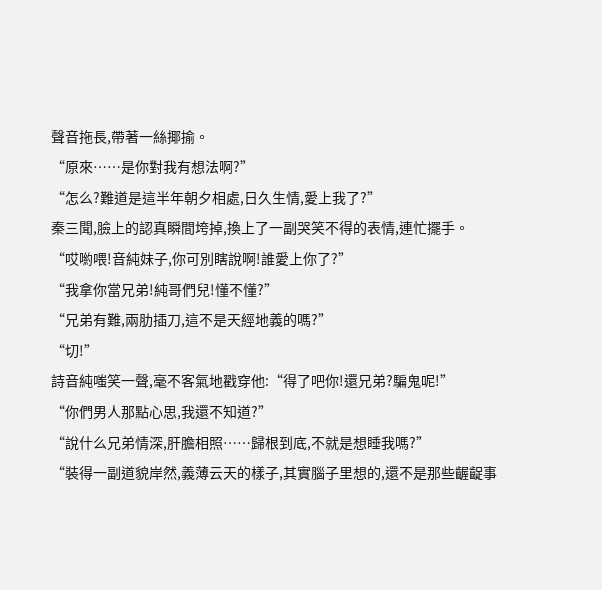聲音拖長,帶著一絲揶揄。
“原來……是你對我有想法啊?”
“怎么?難道是這半年朝夕相處,日久生情,愛上我了?”
秦三聞,臉上的認真瞬間垮掉,換上了一副哭笑不得的表情,連忙擺手。
“哎喲喂!音純妹子,你可別瞎說啊!誰愛上你了?”
“我拿你當兄弟!純哥們兒!懂不懂?”
“兄弟有難,兩肋插刀,這不是天經地義的嗎?”
“切!”
詩音純嗤笑一聲,毫不客氣地戳穿他:“得了吧你!還兄弟?騙鬼呢!”
“你們男人那點心思,我還不知道?”
“說什么兄弟情深,肝膽相照……歸根到底,不就是想睡我嗎?”
“裝得一副道貌岸然,義薄云天的樣子,其實腦子里想的,還不是那些齷齪事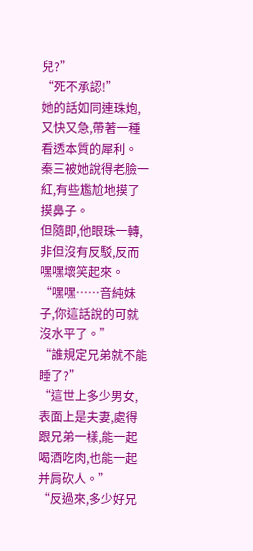兒?”
“死不承認!”
她的話如同連珠炮,又快又急,帶著一種看透本質的犀利。
秦三被她說得老臉一紅,有些尷尬地摸了摸鼻子。
但隨即,他眼珠一轉,非但沒有反駁,反而嘿嘿壞笑起來。
“嘿嘿……音純妹子,你這話說的可就沒水平了。”
“誰規定兄弟就不能睡了?”
“這世上多少男女,表面上是夫妻,處得跟兄弟一樣,能一起喝酒吃肉,也能一起并肩砍人。”
“反過來,多少好兄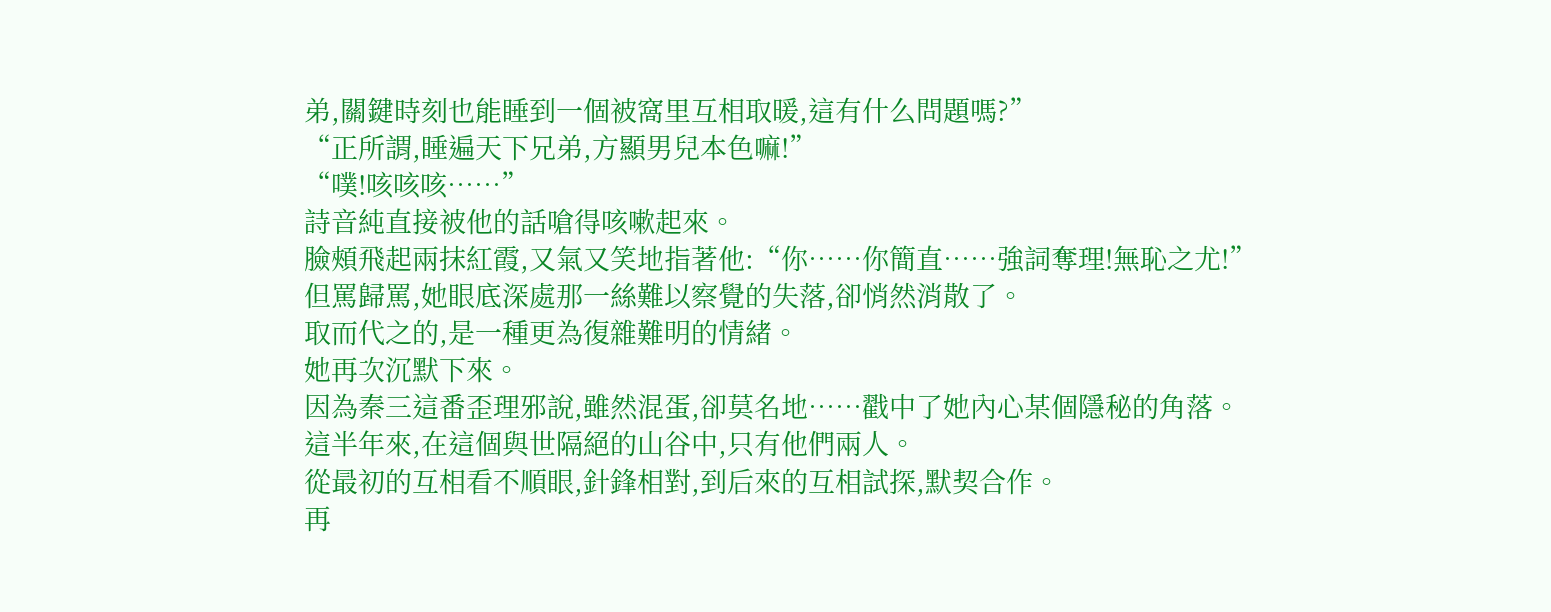弟,關鍵時刻也能睡到一個被窩里互相取暖,這有什么問題嗎?”
“正所謂,睡遍天下兄弟,方顯男兒本色嘛!”
“噗!咳咳咳……”
詩音純直接被他的話嗆得咳嗽起來。
臉頰飛起兩抹紅霞,又氣又笑地指著他:“你……你簡直……強詞奪理!無恥之尤!”
但罵歸罵,她眼底深處那一絲難以察覺的失落,卻悄然消散了。
取而代之的,是一種更為復雜難明的情緒。
她再次沉默下來。
因為秦三這番歪理邪說,雖然混蛋,卻莫名地……戳中了她內心某個隱秘的角落。
這半年來,在這個與世隔絕的山谷中,只有他們兩人。
從最初的互相看不順眼,針鋒相對,到后來的互相試探,默契合作。
再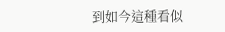到如今這種看似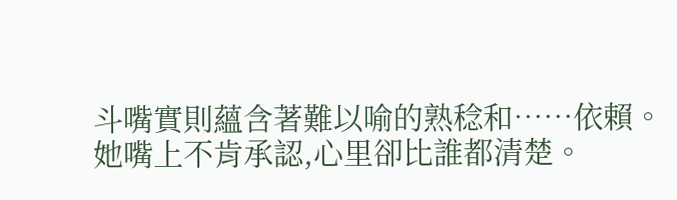斗嘴實則蘊含著難以喻的熟稔和……依賴。
她嘴上不肯承認,心里卻比誰都清楚。